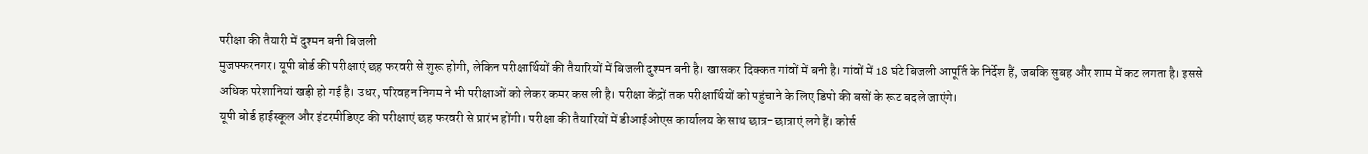परीक्षा की तैयारी में दुश्मन बनी बिजली
मुजफ्फरनगर। यूपी बोर्ड की परीक्षाएं छह फरवरी से शुरू होगी, लेकिन परीक्षार्थियों की तैयारियों में बिजली दुश्मन बनी है। खासकर दिक्कत गांवों में बनी है। गांवों में 18 घंटे बिजली आपूर्ति के निर्देश हैं, जबकि सुबह और शाम में कट लगता है। इससे अधिक परेशानियां खड़ी हो गई है। उधर, परिवहन निगम ने भी परीक्षाओं को लेकर कमर कस ली है। परीक्षा केंद्रों तक परीक्षार्थियों को पहुंचाने के लिए डिपो की बसों के रूट बदले जाएंगे।
यूपी बोर्ड हाईस्कूल और इंटरमीडिएट की परीक्षाएं छह फरवरी से प्रारंभ होंगी। परीक्षा की तैयारियों में डीआईओएस कार्यालय के साथ छात्र-छात्राएं लगे हैं। कोर्स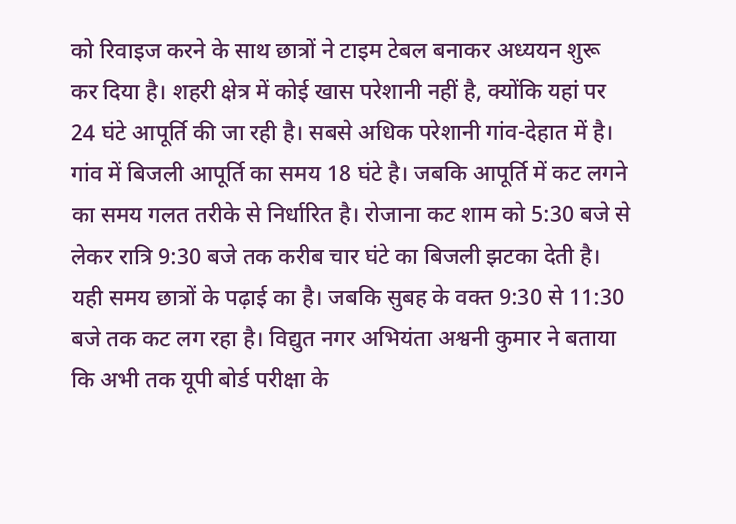को रिवाइज करने के साथ छात्रों ने टाइम टेबल बनाकर अध्ययन शुरू कर दिया है। शहरी क्षेत्र में कोई खास परेशानी नहीं है, क्योंकि यहां पर 24 घंटे आपूर्ति की जा रही है। सबसे अधिक परेशानी गांव-देहात में है। गांव में बिजली आपूर्ति का समय 18 घंटे है। जबकि आपूर्ति में कट लगने का समय गलत तरीके से निर्धारित है। रोजाना कट शाम को 5:30 बजे से लेकर रात्रि 9:30 बजे तक करीब चार घंटे का बिजली झटका देती है। यही समय छात्रों के पढ़ाई का है। जबकि सुबह के वक्त 9:30 से 11:30 बजे तक कट लग रहा है। विद्युत नगर अभियंता अश्वनी कुमार ने बताया कि अभी तक यूपी बोर्ड परीक्षा के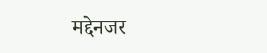मद्देनजर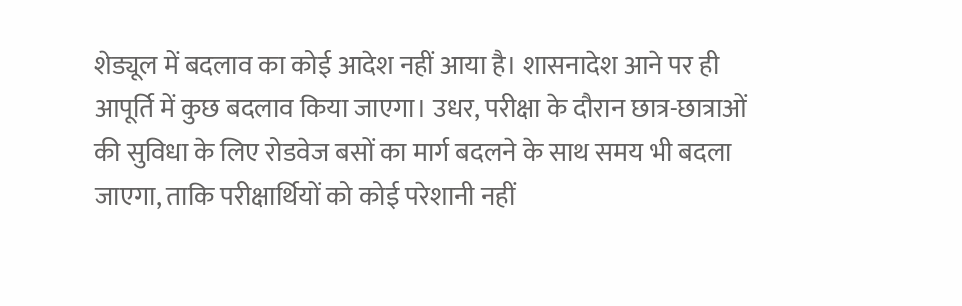शेड्यूल में बदलाव का कोई आदेश नहीं आया है। शासनादेश आने पर ही आपूर्ति में कुछ बदलाव किया जाएगा। उधर, परीक्षा के दौरान छात्र-छात्राओं की सुविधा के लिए रोडवेज बसों का मार्ग बदलने के साथ समय भी बदला जाएगा, ताकि परीक्षार्थियों को कोई परेशानी नहीं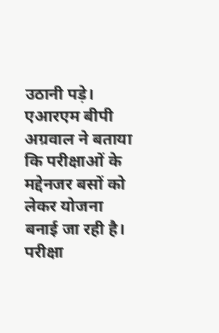उठानी पड़े। एआरएम बीपी अग्रवाल ने बताया कि परीक्षाओं के मद्देनजर बसों को लेकर योजना बनाई जा रही है। परीक्षा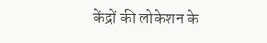केंद्रों की लोकेशन के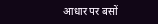आधार पर बसों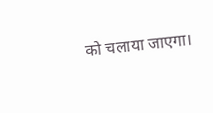को चलाया जाएगा।